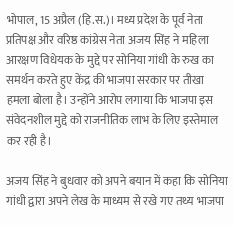भोपाल, 15 अप्रैल (हि.स.)। मध्य प्रदेश के पूर्व नेता प्रतिपक्ष और वरिष्ठ कांग्रेस नेता अजय सिंह ने महिला आरक्षण विधेयक के मुद्दे पर सोनिया गांधी के रुख का समर्थन करते हुए केंद्र की भाजपा सरकार पर तीखा हमला बोला है। उन्होंने आरोप लगाया कि भाजपा इस संवेदनशील मुद्दे को राजनीतिक लाभ के लिए इस्तेमाल कर रही है।

अजय सिंह ने बुधवार को अपने बयान में कहा कि सोनिया गांधी द्वारा अपने लेख के माध्यम से रखे गए तथ्य भाजपा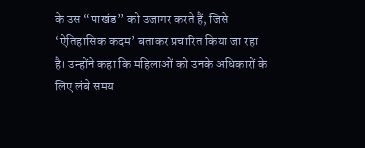के उस “पाखंड” को उजागर करते हैं, जिसे ‘ऐतिहासिक कदम’ बताकर प्रचारित किया जा रहा है। उन्होंने कहा कि महिलाओं को उनके अधिकारों के लिए लंबे समय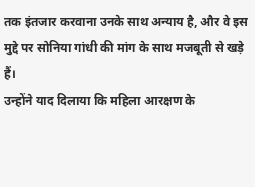तक इंतजार करवाना उनके साथ अन्याय है, और वे इस मुद्दे पर सोनिया गांधी की मांग के साथ मजबूती से खड़े हैं।
उन्होंने याद दिलाया कि महिला आरक्षण के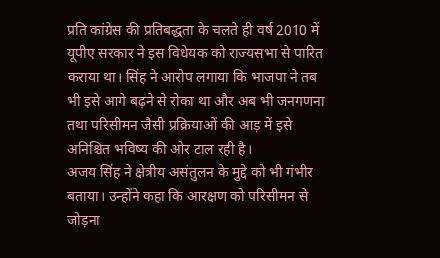प्रति कांग्रेस की प्रतिबद्धता के चलते ही वर्ष 2010 में यूपीए सरकार ने इस विधेयक को राज्यसभा से पारित कराया था। सिंह ने आरोप लगाया कि भाजपा ने तब भी इसे आगे बढ़ने से रोका था और अब भी जनगणना तथा परिसीमन जैसी प्रक्रियाओं की आड़ में इसे अनिश्चित भविष्य की ओर टाल रही है।
अजय सिंह ने क्षेत्रीय असंतुलन के मुद्दे को भी गंभीर बताया। उन्होंने कहा कि आरक्षण को परिसीमन से जोड़ना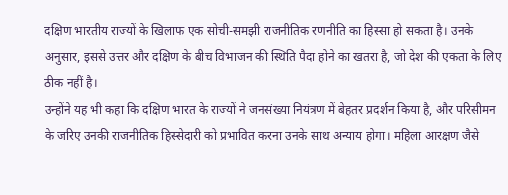दक्षिण भारतीय राज्यों के खिलाफ एक सोची-समझी राजनीतिक रणनीति का हिस्सा हो सकता है। उनके अनुसार, इससे उत्तर और दक्षिण के बीच विभाजन की स्थिति पैदा होने का खतरा है, जो देश की एकता के लिए ठीक नहीं है।
उन्होंने यह भी कहा कि दक्षिण भारत के राज्यों ने जनसंख्या नियंत्रण में बेहतर प्रदर्शन किया है, और परिसीमन के जरिए उनकी राजनीतिक हिस्सेदारी को प्रभावित करना उनके साथ अन्याय होगा। महिला आरक्षण जैसे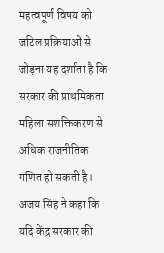महत्वपूर्ण विषय को जटिल प्रक्रियाओं से जोड़ना यह दर्शाता है कि सरकार की प्राथमिकता महिला सशक्तिकरण से अधिक राजनीतिक गणित हो सकती है।
अजय सिंह ने कहा कि यदि केंद्र सरकार की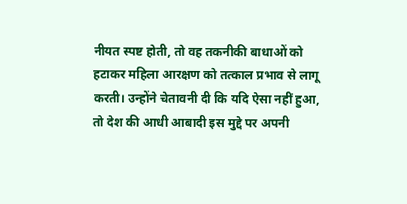नीयत स्पष्ट होती, तो वह तकनीकी बाधाओं को हटाकर महिला आरक्षण को तत्काल प्रभाव से लागू करती। उन्होंने चेतावनी दी कि यदि ऐसा नहीं हुआ, तो देश की आधी आबादी इस मुद्दे पर अपनी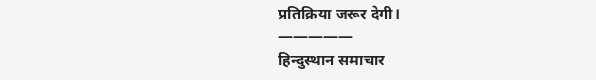प्रतिक्रिया जरूर देगी।
—————
हिन्दुस्थान समाचार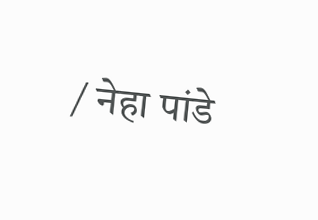/ नेहा पांडे